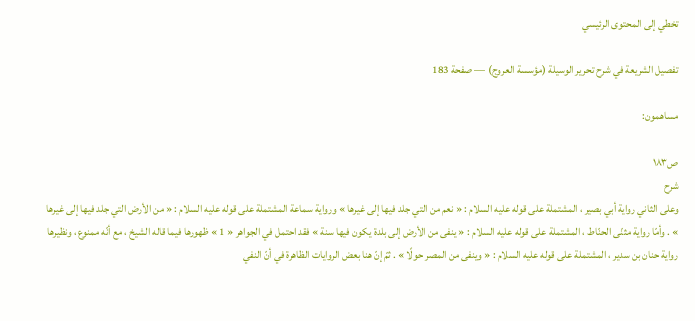تخطي إلى المحتوى الرئيسي

تفصيل الشريعة في شرح تحرير الوسيلة (مؤسسة العروج) — صفحة 183

مساهمون:

ص١٨٣
شرح
وعلى الثاني رواية أبي بصير ، المشتملة على قوله عليه السلام : « نعم من التي جلد فيها إلى غيرها » ورواية سماعة المشتملة على قوله عليه السلام : « من الأرض التي جلد فيها إلى غيرها » . وأمّا رواية مثنّى الحنّاط ، المشتملة على قوله عليه السلام : « ينفى من الأرض إلى بلدة يكون فيها سنة » فقد احتمل في الجواهر « 1 » ظهورها فيما قاله الشيخ ، مع أنّه ممنوع ، ونظيرها رواية حنان بن سدير ، المشتملة على قوله عليه السلام : « وينفى من المصر حولًا » . ثمّ إنّ هنا بعض الروايات الظاهرة في أنّ النفي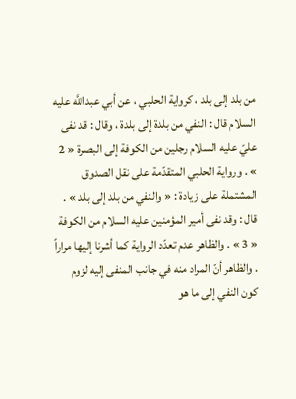من بلد إلى بلد ، كرواية الحلبي ، عن أبي عبداللَّه عليه السلام قال : النفي من بلدة إلى بلدة ، وقال : قد نفى عليّ عليه السلام رجلين من الكوفة إلى البصرة « 2 » . ورواية الحلبي المتقدّمة على نقل الصدوق المشتملة على زيادة : « والنفي من بلد إلى بلد » . قال : وقد نفى أمير المؤمنين عليه السلام من الكوفة « 3 » . والظاهر عدم تعدّد الرواية كما أشرنا إليها مراراً . والظاهر أنّ المراد منه في جانب المنفى إليه لزوم كون النفي إلى ما هو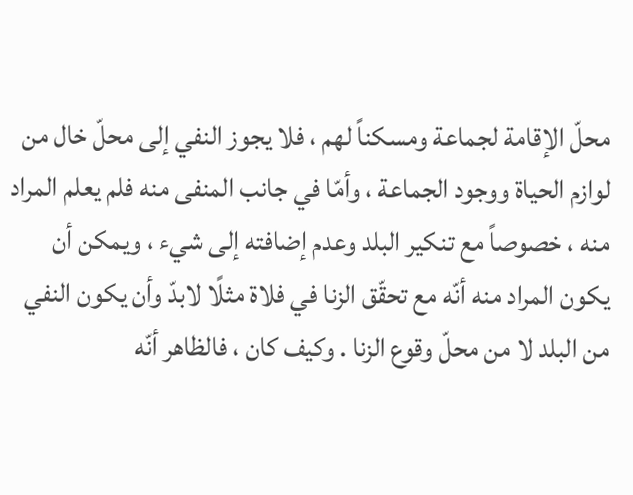محلّ الإقامة لجماعة ومسكناً لهم ، فلا يجوز النفي إلى محلّ خال من لوازم الحياة ووجود الجماعة ، وأمّا في جانب المنفى منه فلم يعلم المراد منه ، خصوصاً مع تنكير البلد وعدم إضافته إلى شيء ، ويمكن أن يكون المراد منه أنّه مع تحقّق الزنا في فلاة مثلًا لابدّ وأن يكون النفي من البلد لا من محلّ وقوع الزنا . وكيف كان ، فالظاهر أنّه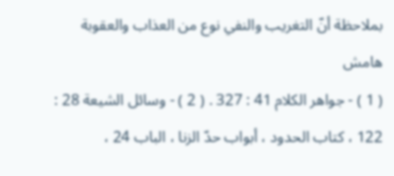بملاحظة أنّ التغريب والنفي نوع من العذاب والعقوبة
هامش
( 1 ) - جواهر الكلام 41 : 327 . ( 2 ) - وسائل الشيعة 28 : 122 ، كتاب الحدود ، أبواب حدّ الزنا ، الباب 24 ،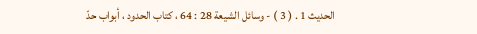الحديث 1 . ( 3 ) - وسائل الشيعة 28 : 64 ، كتاب الحدود ، أبواب حدّ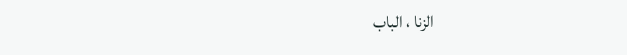الزنا ، الباب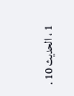1 ، الحديث 10 .